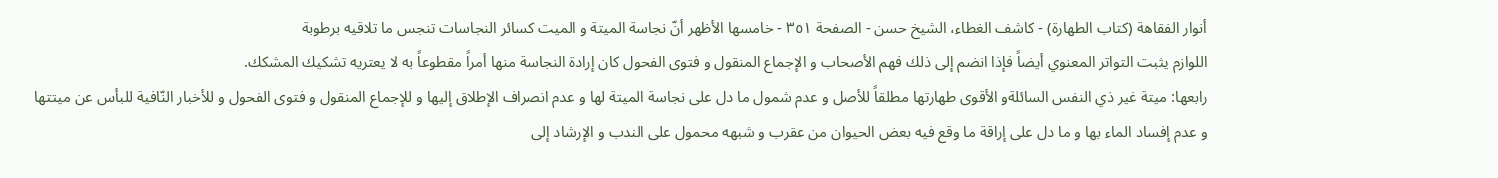أنوار الفقاهة (كتاب الطهارة) - كاشف الغطاء، الشيخ حسن - الصفحة ٣٥١ - خامسها الأظهر أنّ نجاسة الميتة و الميت كسائر النجاسات تنجس ما تلاقيه برطوبة
اللوازم يثبت التواتر المعنوي أيضاً فإذا انضم إلى ذلك فهم الأصحاب و الإجماع المنقول و فتوى الفحول كان إرادة النجاسة منها أمراً مقطوعاً به لا يعتريه تشكيك المشكك.
رابعها: ميتة غير ذي النفس السائلةو الأقوى طهارتها مطلقاً للأصل و عدم شمول ما دل على نجاسة الميتة لها و عدم انصراف الإطلاق إليها و للإجماع المنقول و فتوى الفحول و للأخبار النّافية للبأس عن ميتتها و عدم إفساد الماء بها و ما دل على إراقة ما وقع فيه بعض الحيوان من عقرب و شبهه محمول على الندب و الإرشاد إلى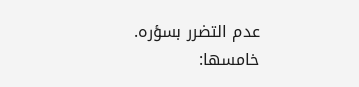عدم التضرر بسؤره.
خامسها: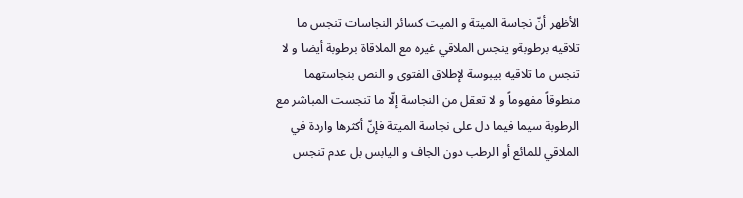الأظهر أنّ نجاسة الميتة و الميت كسائر النجاسات تنجس ما تلاقيه برطوبةو ينجس الملاقي غيره مع الملاقاة برطوبة أيضا و لا تنجس ما تلاقيه بيبوسة لإطلاق الفتوى و النص بنجاستهما منطوقاً مفهوماً و لا تعقل من النجاسة إلّا ما تنجست المباشر مع الرطوبة سيما فيما دل على نجاسة الميتة فإنّ أكثرها واردة في الملاقي للمائع أو الرطب دون الجاف و اليابس بل عدم تنجس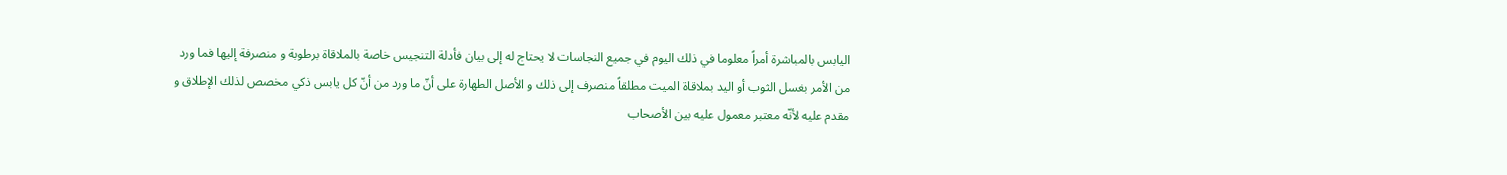اليابس بالمباشرة أمراً معلوما في ذلك اليوم في جميع النجاسات لا يحتاج له إلى بيان فأدلة التنجيس خاصة بالملاقاة برطوبة و منصرفة إليها فما ورد من الأمر بغسل الثوب أو اليد بملاقاة الميت مطلقاً منصرف إلى ذلك و الأصل الطهارة على أنّ ما ورد من أنّ كل يابس ذكي مخصص لذلك الإطلاق و مقدم عليه لأنّه معتبر معمول عليه بين الأصحاب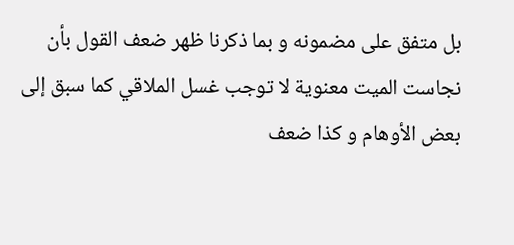بل متفق على مضمونه و بما ذكرنا ظهر ضعف القول بأن نجاست الميت معنوية لا توجب غسل الملاقي كما سبق إلى بعض الأوهام و كذا ضعف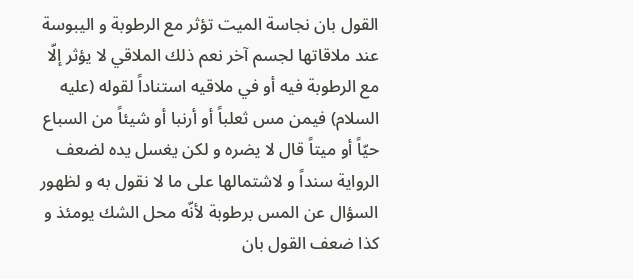القول بان نجاسة الميت تؤثر مع الرطوبة و اليبوسة عند ملاقاتها لجسم آخر نعم ذلك الملاقي لا يؤثر إلّا مع الرطوبة فيه أو في ملاقيه استناداً لقوله (عليه السلام) فيمن مس ثعلباً أو أرنبا أو شيئاً من السباع حيّاً أو ميتاً قال لا يضره و لكن يغسل يده لضعف الرواية سنداً و لاشتمالها على ما لا نقول به و لظهور السؤال عن المس برطوبة لأنّه محل الشك يومئذ و كذا ضعف القول بان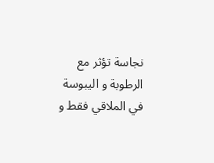نجاسة تؤثر مع الرطوبة و اليبوسة في الملاقي فقط و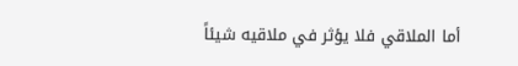أما الملاقي فلا يؤثر في ملاقيه شيئاً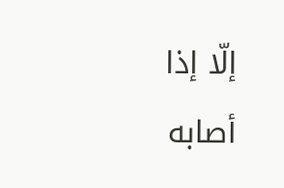إلّا إذا أصابه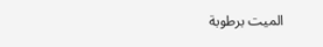الميت برطوبة